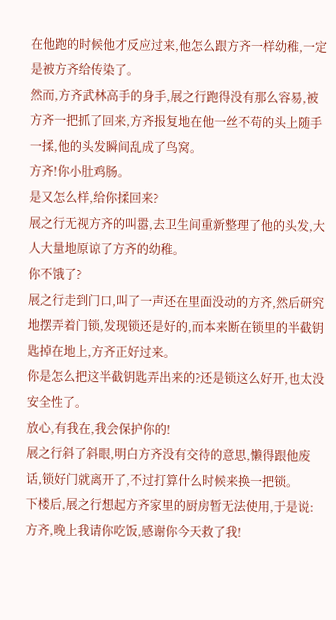在他跑的时候他才反应过来,他怎么跟方齐一样幼稚,一定是被方齐给传染了。
然而,方齐武林高手的身手,展之行跑得没有那么容易,被方齐一把抓了回来,方齐报复地在他一丝不苟的头上随手一揉,他的头发瞬间乱成了鸟窝。
方齐!你小肚鸡肠。
是又怎么样,给你揉回来?
展之行无视方齐的叫嚣,去卫生间重新整理了他的头发,大人大量地原谅了方齐的幼稚。
你不饿了?
展之行走到门口,叫了一声还在里面没动的方齐,然后研究地摆弄着门锁,发现锁还是好的,而本来断在锁里的半截钥匙掉在地上,方齐正好过来。
你是怎么把这半截钥匙弄出来的?还是锁这么好开,也太没安全性了。
放心,有我在,我会保护你的!
展之行斜了斜眼,明白方齐没有交待的意思,懒得跟他废话,锁好门就离开了,不过打算什么时候来换一把锁。
下楼后,展之行想起方齐家里的厨房暂无法使用,于是说:方齐,晚上我请你吃饭,感谢你今天救了我!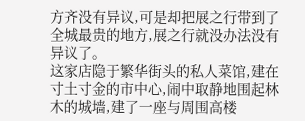方齐没有异议,可是却把展之行带到了全城最贵的地方,展之行就没办法没有异议了。
这家店隐于繁华街头的私人菜馆,建在寸土寸金的市中心,闹中取静地围起林木的城墙,建了一座与周围高楼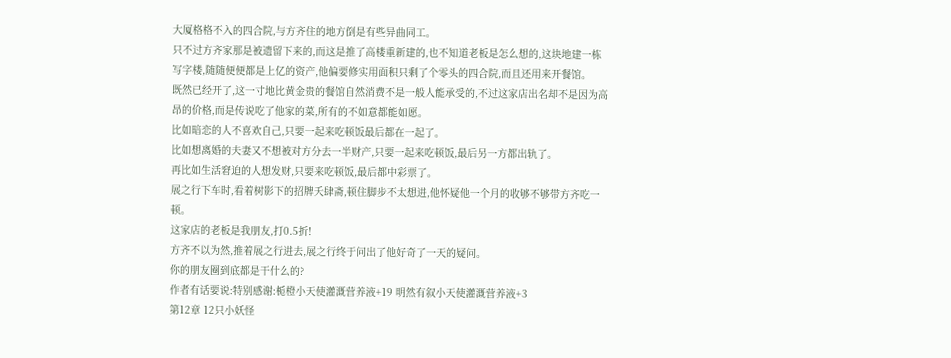大厦格格不入的四合院,与方齐住的地方倒是有些异曲同工。
只不过方齐家那是被遗留下来的,而这是推了高楼重新建的,也不知道老板是怎么想的,这块地建一栋写字楼,随随便便都是上亿的资产,他偏要修实用面积只剩了个零头的四合院,而且还用来开餐馆。
既然已经开了,这一寸地比黄金贵的餐馆自然消费不是一般人能承受的,不过这家店出名却不是因为高昂的价格,而是传说吃了他家的菜,所有的不如意都能如愿。
比如暗恋的人不喜欢自己,只要一起来吃顿饭最后都在一起了。
比如想离婚的夫妻又不想被对方分去一半财产,只要一起来吃顿饭,最后另一方都出轨了。
再比如生活窘迫的人想发财,只要来吃顿饭,最后都中彩票了。
展之行下车时,看着树影下的招牌夭肆斋,顿住脚步不太想进,他怀疑他一个月的收够不够带方齐吃一顿。
这家店的老板是我朋友,打0.5折!
方齐不以为然,推着展之行进去,展之行终于问出了他好奇了一天的疑问。
你的朋友圈到底都是干什么的?
作者有话要说:特别感谢:栀橙小天使灌溉营养液+19 明然有叙小天使灌溉营养液+3
第12章 12只小妖怪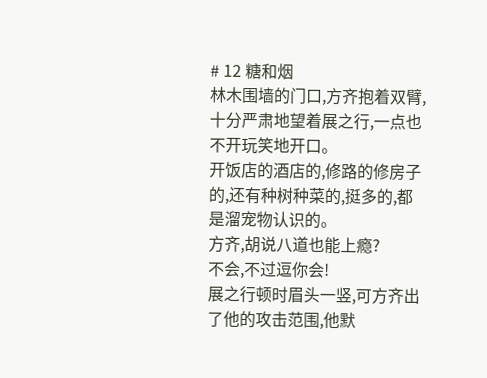# 12 糖和烟
林木围墙的门口,方齐抱着双臂,十分严肃地望着展之行,一点也不开玩笑地开口。
开饭店的酒店的,修路的修房子的,还有种树种菜的,挺多的,都是溜宠物认识的。
方齐,胡说八道也能上瘾?
不会,不过逗你会!
展之行顿时眉头一竖,可方齐出了他的攻击范围,他默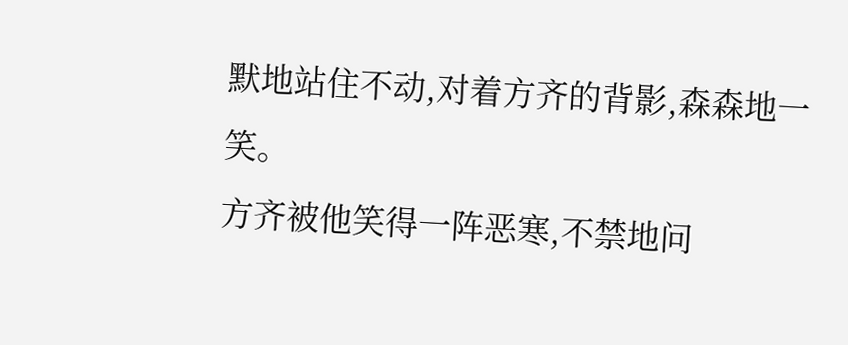默地站住不动,对着方齐的背影,森森地一笑。
方齐被他笑得一阵恶寒,不禁地问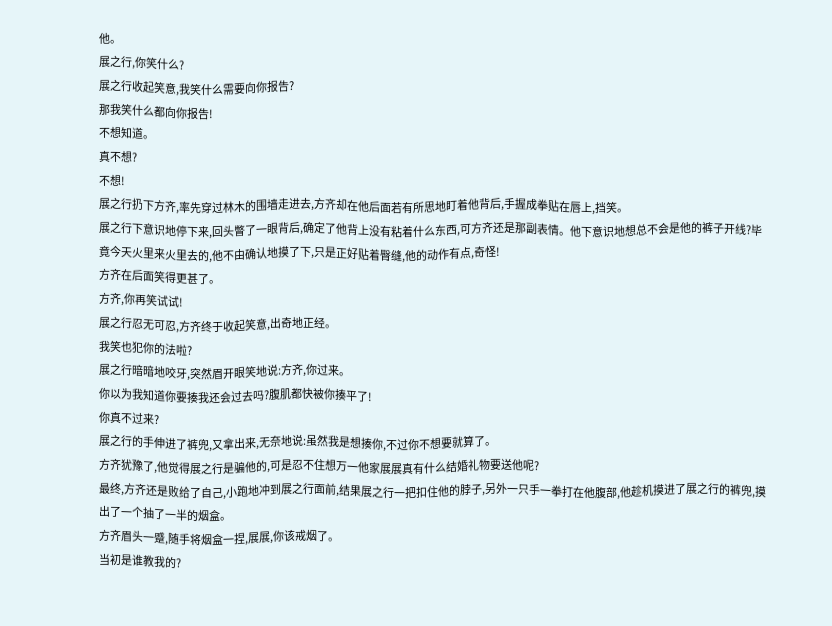他。
展之行,你笑什么?
展之行收起笑意,我笑什么需要向你报告?
那我笑什么都向你报告!
不想知道。
真不想?
不想!
展之行扔下方齐,率先穿过林木的围墙走进去,方齐却在他后面若有所思地盯着他背后,手握成拳贴在唇上,挡笑。
展之行下意识地停下来,回头瞥了一眼背后,确定了他背上没有粘着什么东西,可方齐还是那副表情。他下意识地想总不会是他的裤子开线?毕竟今天火里来火里去的,他不由确认地摸了下,只是正好贴着臀缝,他的动作有点,奇怪!
方齐在后面笑得更甚了。
方齐,你再笑试试!
展之行忍无可忍,方齐终于收起笑意,出奇地正经。
我笑也犯你的法啦?
展之行暗暗地咬牙,突然眉开眼笑地说:方齐,你过来。
你以为我知道你要揍我还会过去吗?腹肌都快被你揍平了!
你真不过来?
展之行的手伸进了裤兜,又拿出来,无奈地说:虽然我是想揍你,不过你不想要就算了。
方齐犹豫了,他觉得展之行是骗他的,可是忍不住想万一他家展展真有什么结婚礼物要送他呢?
最终,方齐还是败给了自己,小跑地冲到展之行面前,结果展之行一把扣住他的脖子,另外一只手一拳打在他腹部,他趁机摸进了展之行的裤兜,摸出了一个抽了一半的烟盒。
方齐眉头一蹙,随手将烟盒一捏,展展,你该戒烟了。
当初是谁教我的?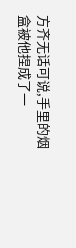方齐无话可说,手里的烟盒被他捏成了一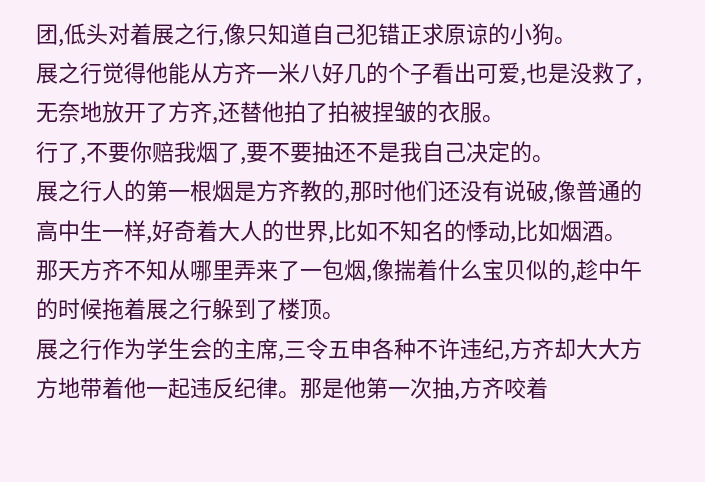团,低头对着展之行,像只知道自己犯错正求原谅的小狗。
展之行觉得他能从方齐一米八好几的个子看出可爱,也是没救了,无奈地放开了方齐,还替他拍了拍被捏皱的衣服。
行了,不要你赔我烟了,要不要抽还不是我自己决定的。
展之行人的第一根烟是方齐教的,那时他们还没有说破,像普通的高中生一样,好奇着大人的世界,比如不知名的悸动,比如烟酒。
那天方齐不知从哪里弄来了一包烟,像揣着什么宝贝似的,趁中午的时候拖着展之行躲到了楼顶。
展之行作为学生会的主席,三令五申各种不许违纪,方齐却大大方方地带着他一起违反纪律。那是他第一次抽,方齐咬着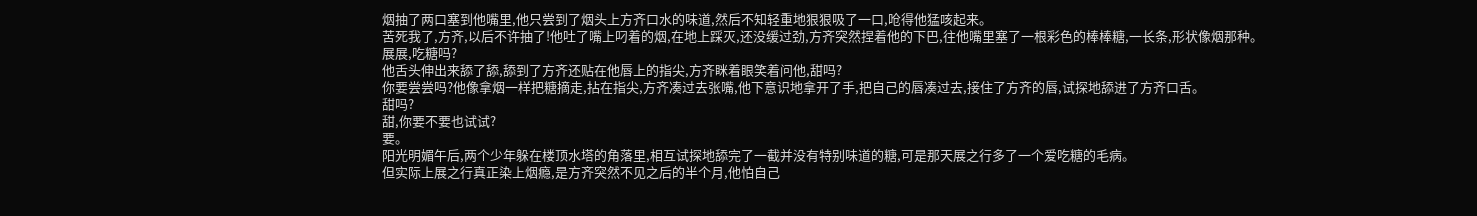烟抽了两口塞到他嘴里,他只尝到了烟头上方齐口水的味道,然后不知轻重地狠狠吸了一口,呛得他猛咳起来。
苦死我了,方齐,以后不许抽了!他吐了嘴上叼着的烟,在地上踩灭,还没缓过劲,方齐突然捏着他的下巴,往他嘴里塞了一根彩色的棒棒糖,一长条,形状像烟那种。
展展,吃糖吗?
他舌头伸出来舔了舔,舔到了方齐还贴在他唇上的指尖,方齐眯着眼笑着问他,甜吗?
你要尝尝吗?他像拿烟一样把糖摘走,拈在指尖,方齐凑过去张嘴,他下意识地拿开了手,把自己的唇凑过去,接住了方齐的唇,试探地舔进了方齐口舌。
甜吗?
甜,你要不要也试试?
要。
阳光明媚午后,两个少年躲在楼顶水塔的角落里,相互试探地舔完了一截并没有特别味道的糖,可是那天展之行多了一个爱吃糖的毛病。
但实际上展之行真正染上烟瘾,是方齐突然不见之后的半个月,他怕自己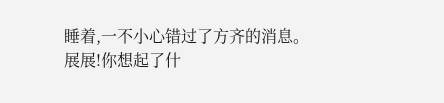睡着,一不小心错过了方齐的消息。
展展!你想起了什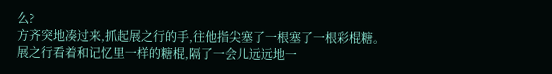么?
方齐突地凑过来,抓起展之行的手,往他指尖塞了一根塞了一根彩棍糖。
展之行看着和记忆里一样的糖棍,隔了一会儿远远地一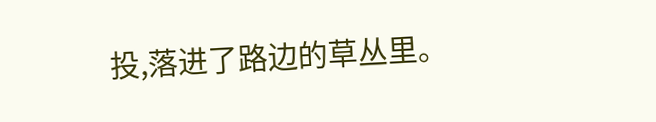投,落进了路边的草丛里。